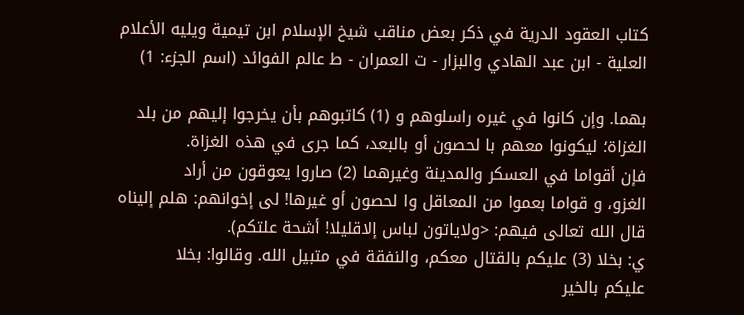كتاب العقود الدرية في ذكر بعض مناقب شيخ الإسلام ابن تيمية ويليه الأعلام العلية - ابن عبد الهادي والبزار - ت العمران - ط عالم الفوائد (اسم الجزء: 1)

بهما. وإن كانوا في غيره راسلوهم و (1) كاتبوهم بأن يخرجوا إليهم من بلد
الغزاة؛ ليكونوا معهم با لحصون أو بالبعد، كما جرى في هذه الغزاة.
فإن أقواما في العسكر والمدينة وغيرهما (2) صاروا يعوقون من أراد
الغزو، و قواما بعموا من المعاقل وا لحصون أو غيرها! لى إخوانهم: هلم إليناه
قال الله تعالى فيهم: <ولاياتون لباس إلاقليلا! أشحة علتكم).
ي: بخلا (3) عليكم بالقتال معكم، والنفقة في متبيل الله. وقالوا: بخلا
عليكم بالخير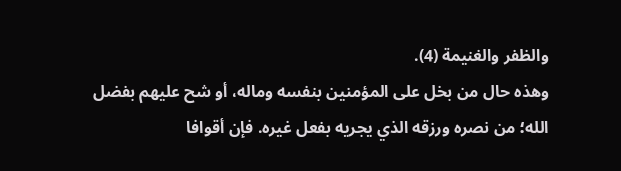والظفر والغنيمة (4).
وهذه حال من بخل على المؤمنين بنفسه وماله، أو شح عليهم بفضل
الله؛ من نصره ورزقه الذي يجريه بفعل غيره. فإن أقوافا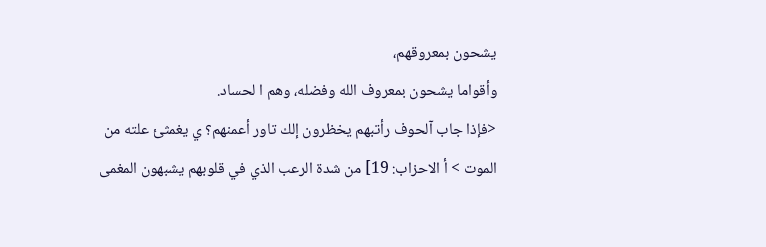يشحون بمعروقهم،
وأقواما يشحون بمعروف الله وفضله، وهم ا لحساد.
<فإذا جاب آلحوف رأتبهم يخظرون إلك تاور أعمنهم؟ ي يغمثئ علته من
الموت > أ الاحزاب: 19] من شدة الرعب الذي في قلوبهم يشبهون المغمى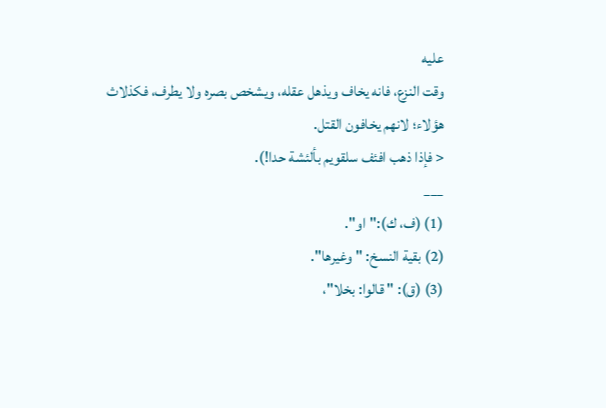عليه
وقت النزع، فانه يخاف ويذهل عقله، ويشخص بصره ولا يطرف، فكذلاث
هؤلاء؛ لانهم يخافون القتل.
< فإذا ذهب افئف سلقويم بألئشة حدا!).
___
(1) (ف، ك):"او".
(2) بقية النسخ: " وغيرها".
(3) (ق): " قالوا: بخلا"،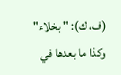(ف، ك): " بخلاء" وكذا ما بعدها في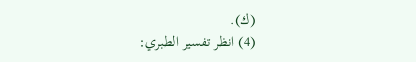(ك).
(4) انظر تفسير الطبري: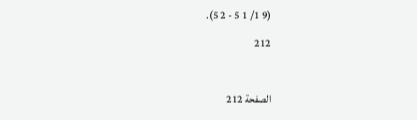(9 1/ 1 5 - 2 5).
212

الصفحة 212